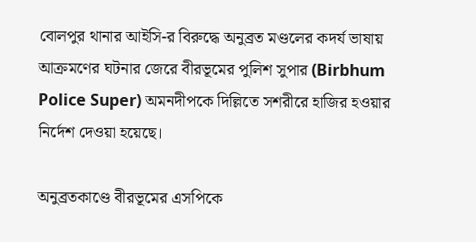বোলপুর থানার আইসি-র বিরুদ্ধে অনুব্রত মণ্ডলের কদর্য ভাষায় আক্রমণের ঘটনার জেরে বীরভূমের পুলিশ সুপার (Birbhum Police Super) অমনদীপকে দিল্লিতে সশরীরে হাজির হওয়ার নির্দেশ দেওয়া হয়েছে।

অনুব্রতকাণ্ডে বীরভূমের এসপিকে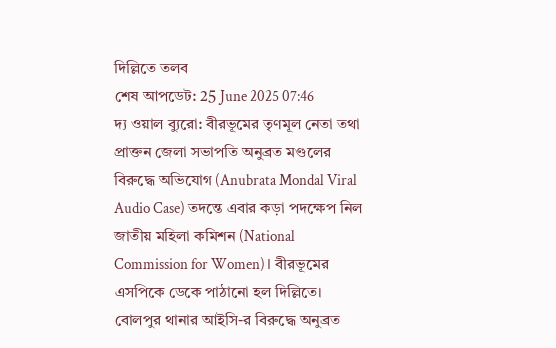দিল্লিতে তলব
শেষ আপডেট: 25 June 2025 07:46
দ্য ওয়াল ব্যুরো: বীরভূমের তৃণমূল নেতা তথা প্রাক্তন জেলা সভাপতি অনুব্রত মণ্ডলের বিরুদ্ধে অভিযোগ (Anubrata Mondal Viral Audio Case) তদন্তে এবার কড়া পদক্ষেপ নিল জাতীয় মহিলা কমিশন (National Commission for Women)। বীরভূমের এসপিকে ডেকে পাঠানো হল দিল্লিতে।
বোলপুর থানার আইসি-র বিরুদ্ধে অনুব্রত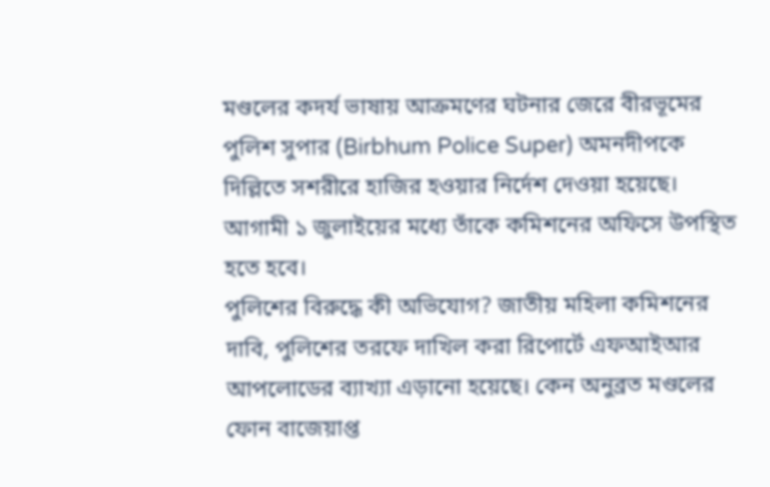মণ্ডলের কদর্য ভাষায় আক্রমণের ঘটনার জেরে বীরভূমের পুলিশ সুপার (Birbhum Police Super) অমনদীপকে দিল্লিতে সশরীরে হাজির হওয়ার নির্দেশ দেওয়া হয়েছে। আগামী ১ জুলাইয়ের মধ্যে তাঁকে কমিশনের অফিসে উপস্থিত হতে হবে।
পুলিশের বিরুদ্ধে কী অভিযোগ? জাতীয় মহিলা কমিশনের দাবি, পুলিশের তরফে দাখিল করা রিপোর্টে এফআইআর আপলোডের ব্যাখ্যা এড়ানো হয়েছে। কেন অনুব্রত মণ্ডলের ফোন বাজেয়াপ্ত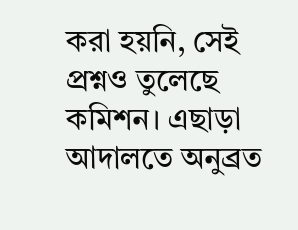করা হয়নি, সেই প্রশ্নও তুলেছে কমিশন। এছাড়া আদালতে অনুব্রত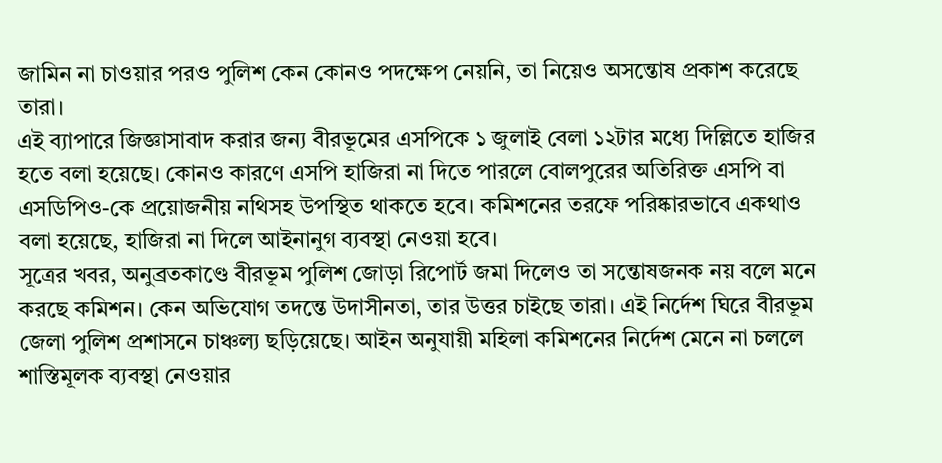জামিন না চাওয়ার পরও পুলিশ কেন কোনও পদক্ষেপ নেয়নি, তা নিয়েও অসন্তোষ প্রকাশ করেছে তারা।
এই ব্যাপারে জিজ্ঞাসাবাদ করার জন্য বীরভূমের এসপিকে ১ জুলাই বেলা ১২টার মধ্যে দিল্লিতে হাজির হতে বলা হয়েছে। কোনও কারণে এসপি হাজিরা না দিতে পারলে বোলপুরের অতিরিক্ত এসপি বা এসডিপিও-কে প্রয়োজনীয় নথিসহ উপস্থিত থাকতে হবে। কমিশনের তরফে পরিষ্কারভাবে একথাও বলা হয়েছে, হাজিরা না দিলে আইনানুগ ব্যবস্থা নেওয়া হবে।
সূত্রের খবর, অনুব্রতকাণ্ডে বীরভূম পুলিশ জোড়া রিপোর্ট জমা দিলেও তা সন্তোষজনক নয় বলে মনে করছে কমিশন। কেন অভিযোগ তদন্তে উদাসীনতা, তার উত্তর চাইছে তারা। এই নির্দেশ ঘিরে বীরভূম জেলা পুলিশ প্রশাসনে চাঞ্চল্য ছড়িয়েছে। আইন অনুযায়ী মহিলা কমিশনের নির্দেশ মেনে না চললে শাস্তিমূলক ব্যবস্থা নেওয়ার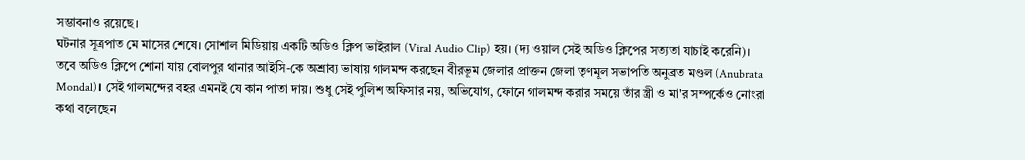সম্ভাবনাও রয়েছে।
ঘটনার সূত্রপাত মে মাসের শেষে। সোশাল মিডিয়ায় একটি অডিও ক্লিপ ভাইরাল (Viral Audio Clip) হয়। (দ্য ওয়াল সেই অডিও ক্লিপের সত্যতা যাচাই করেনি)। তবে অডিও ক্লিপে শোনা যায় বোলপুর থানার আইসি-কে অশ্রাব্য ভাষায় গালমন্দ করছেন বীরভূম জেলার প্রাক্তন জেলা তৃণমূল সভাপতি অনুব্রত মণ্ডল (Anubrata Mondal)। সেই গালমন্দের বহর এমনই যে কান পাতা দায়। শুধু সেই পুলিশ অফিসার নয়, অভিযোগ, ফোনে গালমন্দ করার সময়ে তাঁর স্ত্রী ও মা'র সম্পর্কেও নোংরা কথা বলেছেন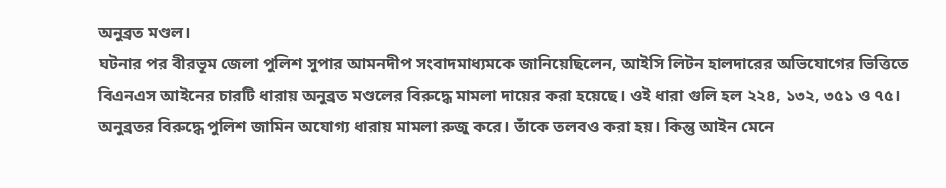অনুব্রত মণ্ডল।
ঘটনার পর বীরভূম জেলা পুলিশ সুপার আমনদীপ সংবাদমাধ্যমকে জানিয়েছিলেন, আইসি লিটন হালদারের অভিযোগের ভিত্তিতে বিএনএস আইনের চারটি ধারায় অনুব্রত মণ্ডলের বিরুদ্ধে মামলা দায়ের করা হয়েছে। ওই ধারা গুলি হল ২২৪, ১৩২, ৩৫১ ও ৭৫। অনুব্রতর বিরুদ্ধে পুলিশ জামিন অযোগ্য ধারায় মামলা রুজু করে। তাঁকে তলবও করা হয়। কিন্তু আইন মেনে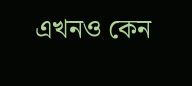এখনও কেন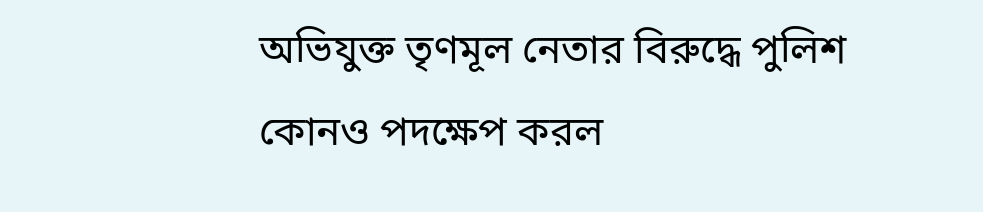অভিযুক্ত তৃণমূল নেতার বিরুদ্ধে পুলিশ কোনও পদক্ষেপ করল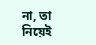না, তা নিয়েই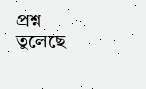প্রশ্ন তুলেছে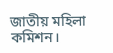জাতীয় মহিলা কমিশন।